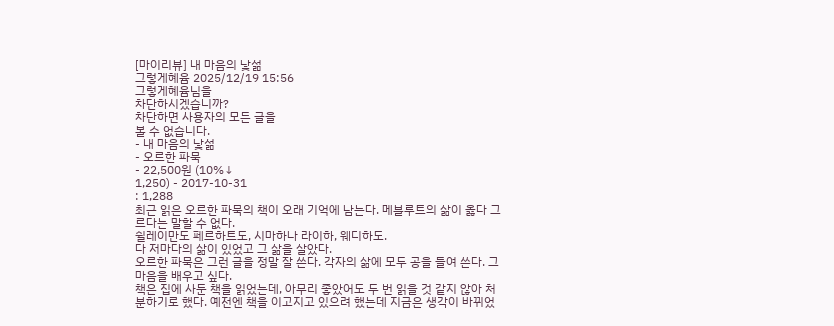[마이리뷰] 내 마음의 낯섦
그렇게혜윰 2025/12/19 15:56
그렇게혜윰님을
차단하시겠습니까?
차단하면 사용자의 모든 글을
볼 수 없습니다.
- 내 마음의 낯섦
- 오르한 파묵
- 22,500원 (10%↓
1,250) - 2017-10-31
: 1,288
최근 읽은 오르한 파묵의 책이 오래 기억에 남는다. 메블루트의 삶이 옳다 그르다는 말할 수 없다.
쉴레이만도 페르하트도, 시마하나 라이하, 웨디하도.
다 저마다의 삶이 있었고 그 삶을 살았다.
오르한 파묵은 그런 글을 정말 잘 쓴다. 각자의 삶에 모두 공을 들여 쓴다. 그 마음을 배우고 싶다.
책은 집에 사둔 책을 읽었는데, 아무리 좋았어도 두 번 읽을 것 같지 않아 처분하기로 했다. 예전엔 책을 이고지고 있으려 했는데 지금은 생각이 바뀌었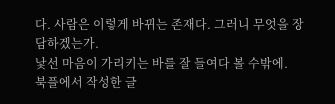다. 사람은 이렇게 바뀌는 존재다. 그러니 무엇을 장담하겠는가.
낯선 마음이 가리키는 바를 잘 들여다 볼 수밖에.
북플에서 작성한 글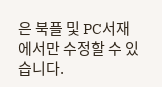은 북플 및 PC서재에서만 수정할 수 있습니다.